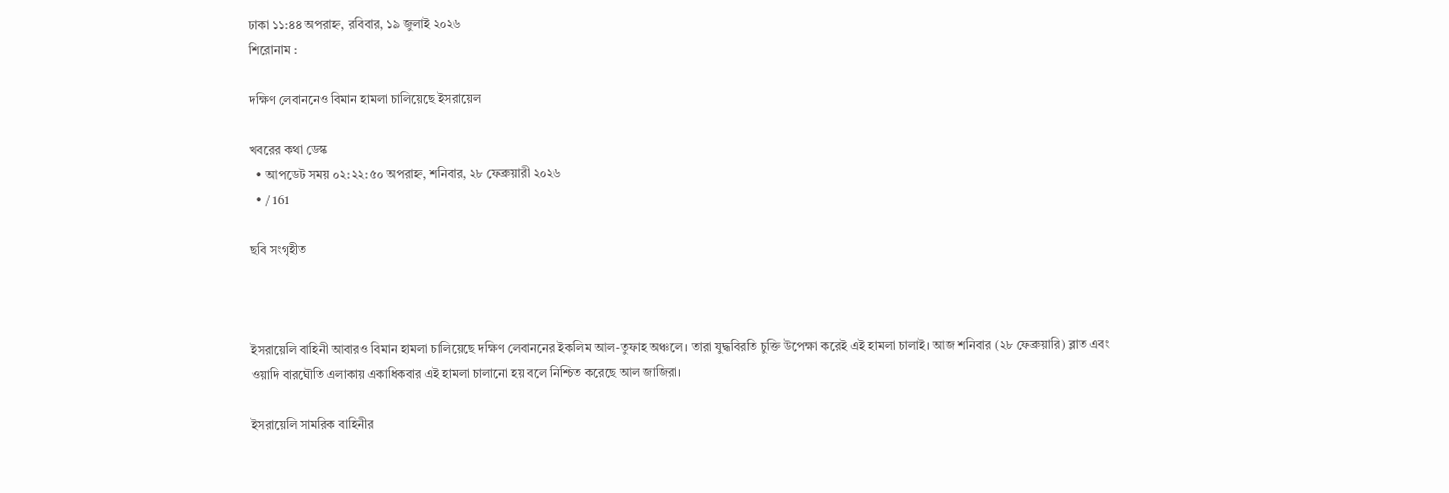ঢাকা ১১:৪৪ অপরাহ্ন, রবিবার, ১৯ জুলাই ২০২৬
শিরোনাম :

দক্ষিণ লেবাননেও বিমান হামলা চালিয়েছে ইসরায়েল

খবরের কথা ডেস্ক
  • আপডেট সময় ০২:২২:৫০ অপরাহ্ন, শনিবার, ২৮ ফেব্রুয়ারী ২০২৬
  • / 161

ছবি সংগৃহীত



ইসরায়েলি বাহিনী আবারও বিমান হামলা চালিয়েছে দক্ষিণ লেবাননের ইকলিম আল-তুফাহ অঞ্চলে। তারা যুদ্ধবিরতি চুক্তি উপেক্ষা করেই এই হামলা চালাই। আজ শনিবার (২৮ ফেব্রুয়ারি) ব্লাত এবং ওয়াদি বারঘৌতি এলাকায় একাধিকবার এই হামলা চালানো হয় বলে নিশ্চিত করেছে আল জাজিরা।

ইসরায়েলি সামরিক বাহিনীর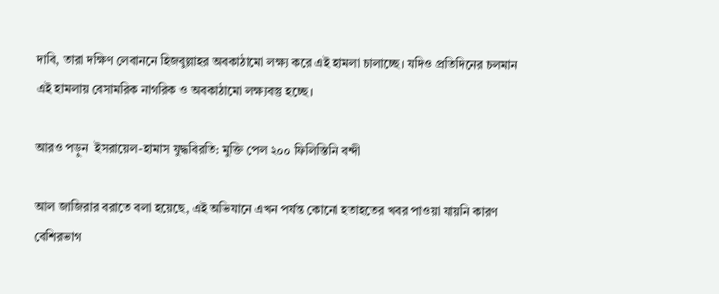দাবি, তারা দক্ষিণ লেবাননে হিজবুল্লাহর অবকাঠামো লক্ষ্য করে এই হামলা চালাচ্ছে। যদিও প্রতিদিনের চলমান এই হামলায় বেসামরিক নাগরিক ও অবকাঠামো লক্ষ্যবস্তু হচ্ছে।

আরও পড়ুন  ইসরায়েল-হামাস যুদ্ধবিরতি: মুক্তি পেল ২০০ ফিলিস্তিনি বন্দী

আল জাজিরার বরাতে বলা হয়েছে, এই অভিযানে এখন পর্যন্ত কোনো হতাহতের খবর পাওয়া যায়নি কারণ বেশিরভাগ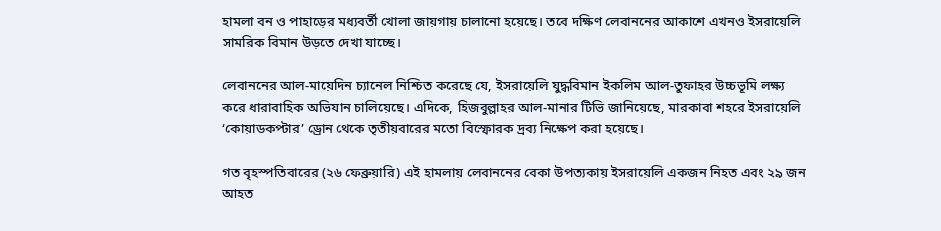হামলা বন ও পাহাড়ের মধ্যবর্তী খোলা জায়গায় চালানো হয়েছে। তবে দক্ষিণ লেবাননের আকাশে এখনও ইসরায়েলি সামরিক বিমান উড়তে দেখা যাচ্ছে।

লেবাননের আল-মায়েদিন চ্যানেল নিশ্চিত করেছে যে, ইসরায়েলি যুদ্ধবিমান ইকলিম আল-তুফাহর উচ্চভূমি লক্ষ্য করে ধারাবাহিক অভিযান চালিয়েছে। এদিকে, হিজবুল্লাহর আল-মানার টিভি জানিয়েছে, মারকাবা শহরে ইসরায়েলি ‘কোয়াডকপ্টার’ ড্রোন থেকে তৃতীয়বারের মতো বিস্ফোরক দ্রব্য নিক্ষেপ করা হয়েছে।

গত বৃহস্পতিবারের (২৬ ফেব্রুয়ারি) এই হামলায় লেবাননের বেকা উপত্যকায় ইসরায়েলি একজন নিহত এবং ২৯ জন আহত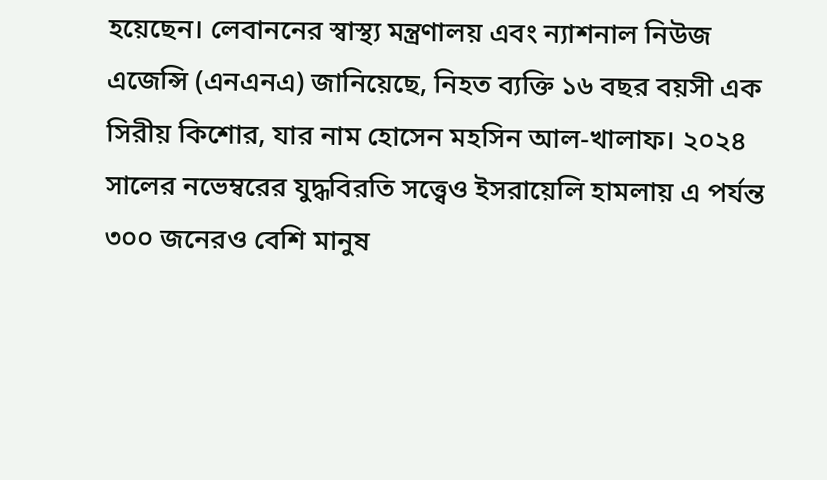হয়েছেন। লেবাননের স্বাস্থ্য মন্ত্রণালয় এবং ন্যাশনাল নিউজ এজেন্সি (এনএনএ) জানিয়েছে, নিহত ব্যক্তি ১৬ বছর বয়সী এক সিরীয় কিশোর, যার নাম হোসেন মহসিন আল-খালাফ। ২০২৪ সালের নভেম্বরের যুদ্ধবিরতি সত্ত্বেও ইসরায়েলি হামলায় এ পর্যন্ত ৩০০ জনেরও বেশি মানুষ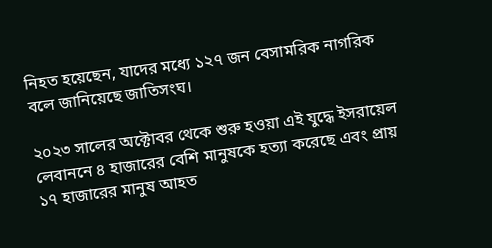নিহত হয়েছেন, যাদের মধ্যে ১২৭ জন বেসামরিক নাগরিক বলে জানিয়েছে জাতিসংঘ।

২০২৩ সালের অক্টোবর থেকে শুরু হওয়া এই যুদ্ধে ইসরায়েল লেবাননে ৪ হাজারের বেশি মানুষকে হত্যা করেছে এবং প্রায় ১৭ হাজারের মানুষ আহত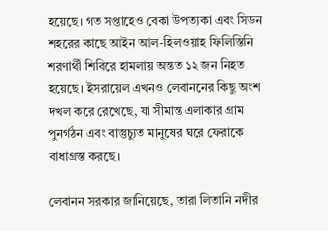হয়েছে। গত সপ্তাহেও বেকা উপত্যকা এবং সিডন শহরের কাছে আইন আল-হিলওয়াহ ফিলিস্তিনি শরণার্থী শিবিরে হামলায় অন্তত ১২ জন নিহত হয়েছে। ইসরায়েল এখনও লেবাননের কিছু অংশ দখল করে রেখেছে, যা সীমান্ত এলাকার গ্রাম পুনর্গঠন এবং বাস্তুচ্যুত মানুষের ঘরে ফেরাকে বাধাগ্রস্ত করছে।

লেবানন সরকার জানিয়েছে, তারা লিতানি নদীর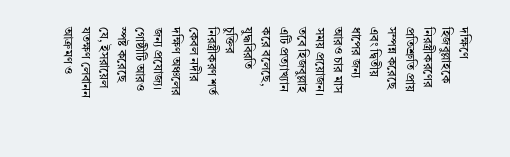দক্ষিণে হিজবুল্লাহকে নিরস্ত্রীকরণের প্রতিশ্রুতি প্রায় সম্পন্ন করেছে এবং দ্বিতীয় ধাপের জন্য আরও চার মাস সময় প্রয়োজন। তবে হিজবুল্লাহ এটি প্রত্যাখ্যান করে বলেছে, যুদ্ধবিরতি চুক্তির নিরস্ত্রীকরণ শর্ত কেবল নদীর দক্ষিণ অঞ্চলের জন্য প্রযোজ্য। গোষ্ঠীটি আরও স্পষ্ট করেছে যে, ইসরায়েল যতক্ষণ লেবানন আক্রমণ ও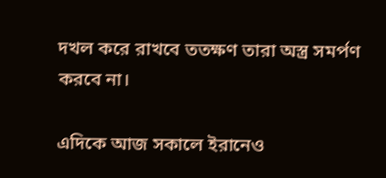দখল করে রাখবে ততক্ষণ তারা অস্ত্র সমর্পণ করবে না।

এদিকে আজ সকালে ইরানেও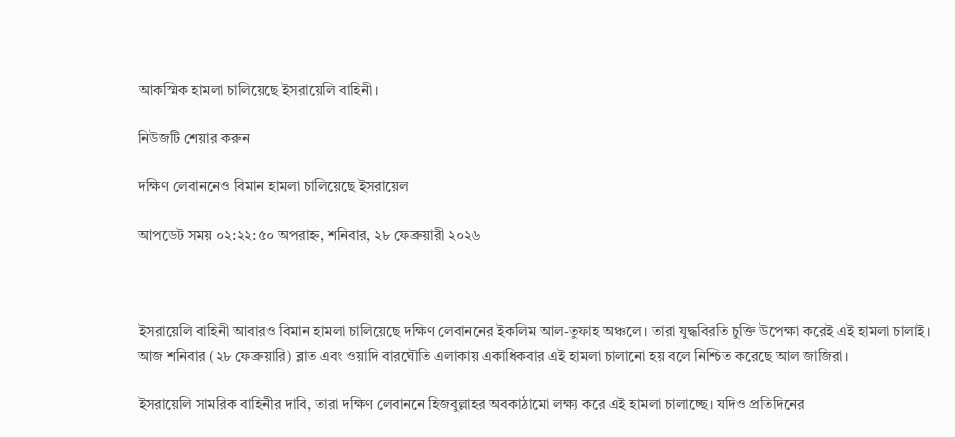আকস্মিক হামলা চালিয়েছে ইসরায়েলি বাহিনী।

নিউজটি শেয়ার করুন

দক্ষিণ লেবাননেও বিমান হামলা চালিয়েছে ইসরায়েল

আপডেট সময় ০২:২২:৫০ অপরাহ্ন, শনিবার, ২৮ ফেব্রুয়ারী ২০২৬



ইসরায়েলি বাহিনী আবারও বিমান হামলা চালিয়েছে দক্ষিণ লেবাননের ইকলিম আল-তুফাহ অঞ্চলে। তারা যুদ্ধবিরতি চুক্তি উপেক্ষা করেই এই হামলা চালাই। আজ শনিবার (২৮ ফেব্রুয়ারি) ব্লাত এবং ওয়াদি বারঘৌতি এলাকায় একাধিকবার এই হামলা চালানো হয় বলে নিশ্চিত করেছে আল জাজিরা।

ইসরায়েলি সামরিক বাহিনীর দাবি, তারা দক্ষিণ লেবাননে হিজবুল্লাহর অবকাঠামো লক্ষ্য করে এই হামলা চালাচ্ছে। যদিও প্রতিদিনের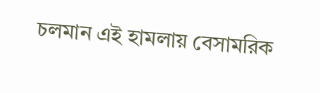চলমান এই হামলায় বেসামরিক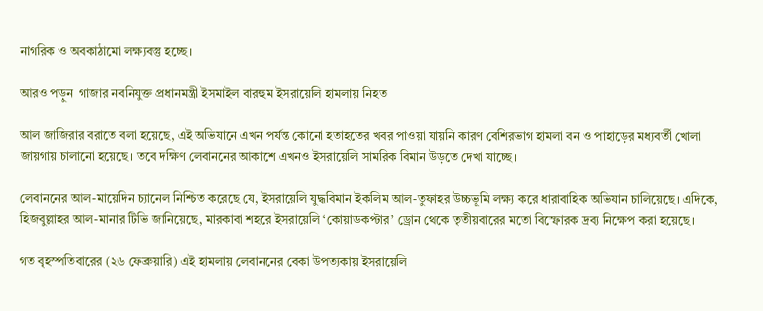নাগরিক ও অবকাঠামো লক্ষ্যবস্তু হচ্ছে।

আরও পড়ুন  গাজার নবনিযুক্ত প্রধানমন্ত্রী ইসমাইল বারহুম ইসরায়েলি হামলায় নিহত

আল জাজিরার বরাতে বলা হয়েছে, এই অভিযানে এখন পর্যন্ত কোনো হতাহতের খবর পাওয়া যায়নি কারণ বেশিরভাগ হামলা বন ও পাহাড়ের মধ্যবর্তী খোলা জায়গায় চালানো হয়েছে। তবে দক্ষিণ লেবাননের আকাশে এখনও ইসরায়েলি সামরিক বিমান উড়তে দেখা যাচ্ছে।

লেবাননের আল-মায়েদিন চ্যানেল নিশ্চিত করেছে যে, ইসরায়েলি যুদ্ধবিমান ইকলিম আল-তুফাহর উচ্চভূমি লক্ষ্য করে ধারাবাহিক অভিযান চালিয়েছে। এদিকে, হিজবুল্লাহর আল-মানার টিভি জানিয়েছে, মারকাবা শহরে ইসরায়েলি ‘কোয়াডকপ্টার’ ড্রোন থেকে তৃতীয়বারের মতো বিস্ফোরক দ্রব্য নিক্ষেপ করা হয়েছে।

গত বৃহস্পতিবারের (২৬ ফেব্রুয়ারি) এই হামলায় লেবাননের বেকা উপত্যকায় ইসরায়েলি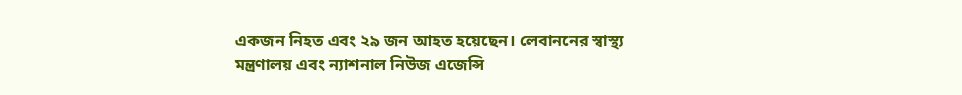একজন নিহত এবং ২৯ জন আহত হয়েছেন। লেবাননের স্বাস্থ্য মন্ত্রণালয় এবং ন্যাশনাল নিউজ এজেন্সি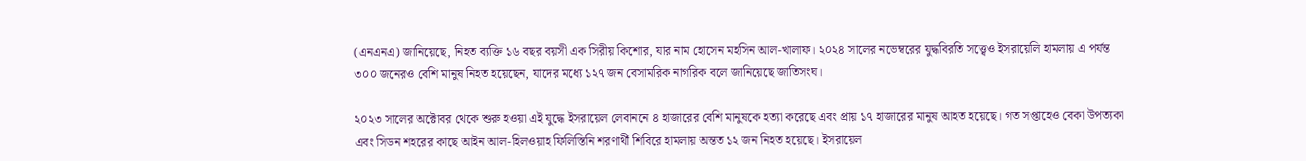(এনএনএ) জানিয়েছে, নিহত ব্যক্তি ১৬ বছর বয়সী এক সিরীয় কিশোর, যার নাম হোসেন মহসিন আল-খালাফ। ২০২৪ সালের নভেম্বরের যুদ্ধবিরতি সত্ত্বেও ইসরায়েলি হামলায় এ পর্যন্ত ৩০০ জনেরও বেশি মানুষ নিহত হয়েছেন, যাদের মধ্যে ১২৭ জন বেসামরিক নাগরিক বলে জানিয়েছে জাতিসংঘ।

২০২৩ সালের অক্টোবর থেকে শুরু হওয়া এই যুদ্ধে ইসরায়েল লেবাননে ৪ হাজারের বেশি মানুষকে হত্যা করেছে এবং প্রায় ১৭ হাজারের মানুষ আহত হয়েছে। গত সপ্তাহেও বেকা উপত্যকা এবং সিডন শহরের কাছে আইন আল-হিলওয়াহ ফিলিস্তিনি শরণার্থী শিবিরে হামলায় অন্তত ১২ জন নিহত হয়েছে। ইসরায়েল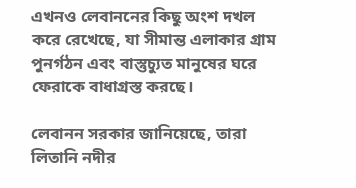এখনও লেবাননের কিছু অংশ দখল করে রেখেছে, যা সীমান্ত এলাকার গ্রাম পুনর্গঠন এবং বাস্তুচ্যুত মানুষের ঘরে ফেরাকে বাধাগ্রস্ত করছে।

লেবানন সরকার জানিয়েছে, তারা লিতানি নদীর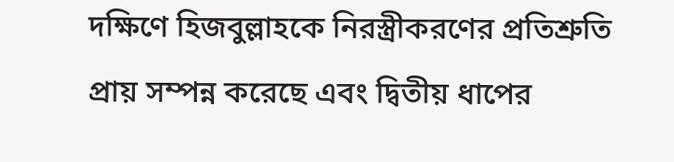দক্ষিণে হিজবুল্লাহকে নিরস্ত্রীকরণের প্রতিশ্রুতি প্রায় সম্পন্ন করেছে এবং দ্বিতীয় ধাপের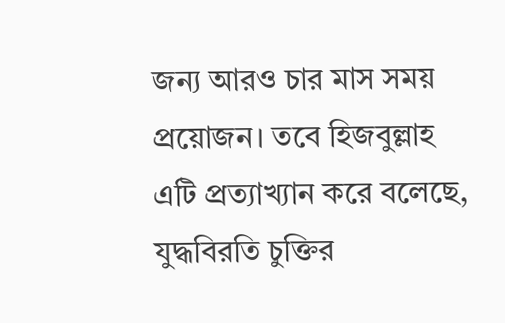জন্য আরও চার মাস সময় প্রয়োজন। তবে হিজবুল্লাহ এটি প্রত্যাখ্যান করে বলেছে, যুদ্ধবিরতি চুক্তির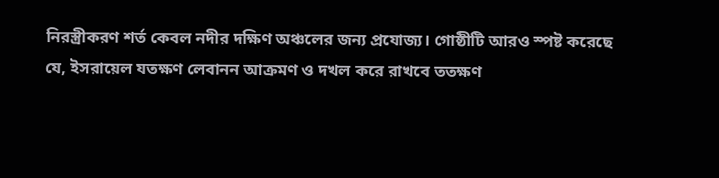নিরস্ত্রীকরণ শর্ত কেবল নদীর দক্ষিণ অঞ্চলের জন্য প্রযোজ্য। গোষ্ঠীটি আরও স্পষ্ট করেছে যে, ইসরায়েল যতক্ষণ লেবানন আক্রমণ ও দখল করে রাখবে ততক্ষণ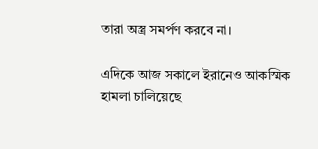তারা অস্ত্র সমর্পণ করবে না।

এদিকে আজ সকালে ইরানেও আকস্মিক হামলা চালিয়েছে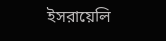ইসরায়েলি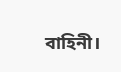বাহিনী।